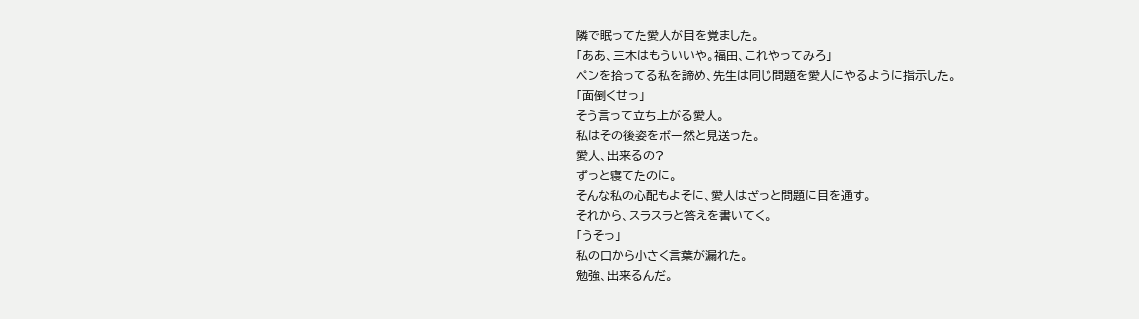隣で眠ってた愛人が目を覚ました。
「ああ、三木はもういいや。福田、これやってみろ」
ペンを拾ってる私を諦め、先生は同じ問題を愛人にやるように指示した。
「面倒くせっ」
そう言って立ち上がる愛人。
私はその後姿をボー然と見送った。
愛人、出来るの?
ずっと寝てたのに。
そんな私の心配もよそに、愛人はざっと問題に目を通す。
それから、スラスラと答えを書いてく。
「うそっ」
私の口から小さく言葉が漏れた。
勉強、出来るんだ。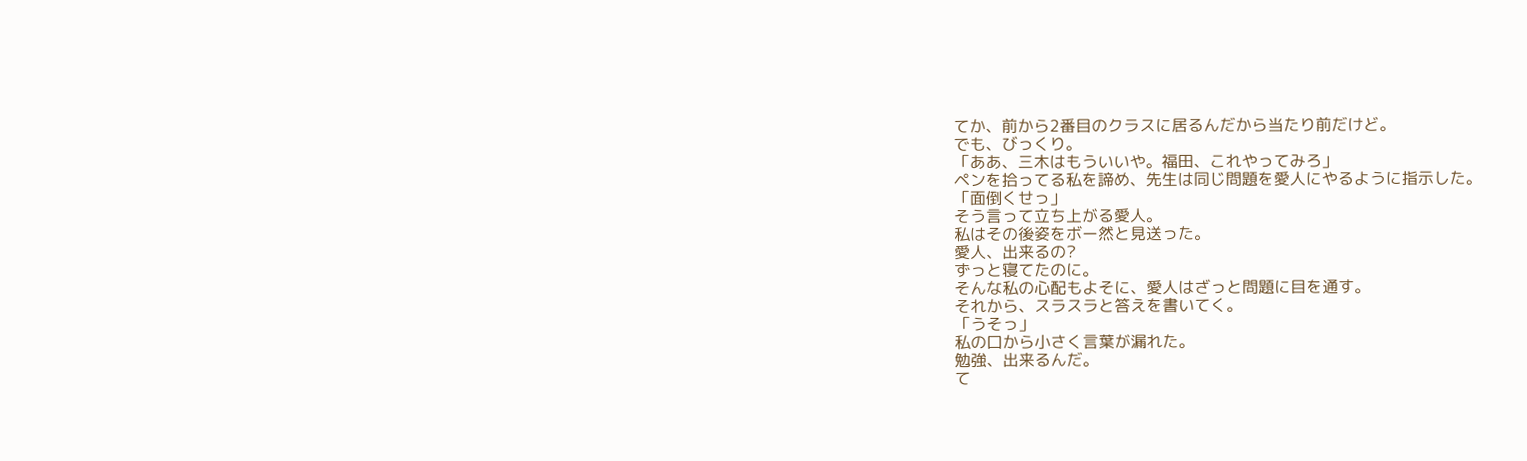てか、前から2番目のクラスに居るんだから当たり前だけど。
でも、びっくり。
「ああ、三木はもういいや。福田、これやってみろ」
ペンを拾ってる私を諦め、先生は同じ問題を愛人にやるように指示した。
「面倒くせっ」
そう言って立ち上がる愛人。
私はその後姿をボー然と見送った。
愛人、出来るの?
ずっと寝てたのに。
そんな私の心配もよそに、愛人はざっと問題に目を通す。
それから、スラスラと答えを書いてく。
「うそっ」
私の口から小さく言葉が漏れた。
勉強、出来るんだ。
て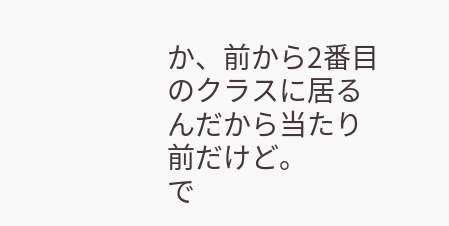か、前から2番目のクラスに居るんだから当たり前だけど。
で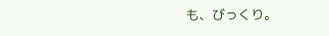も、びっくり。